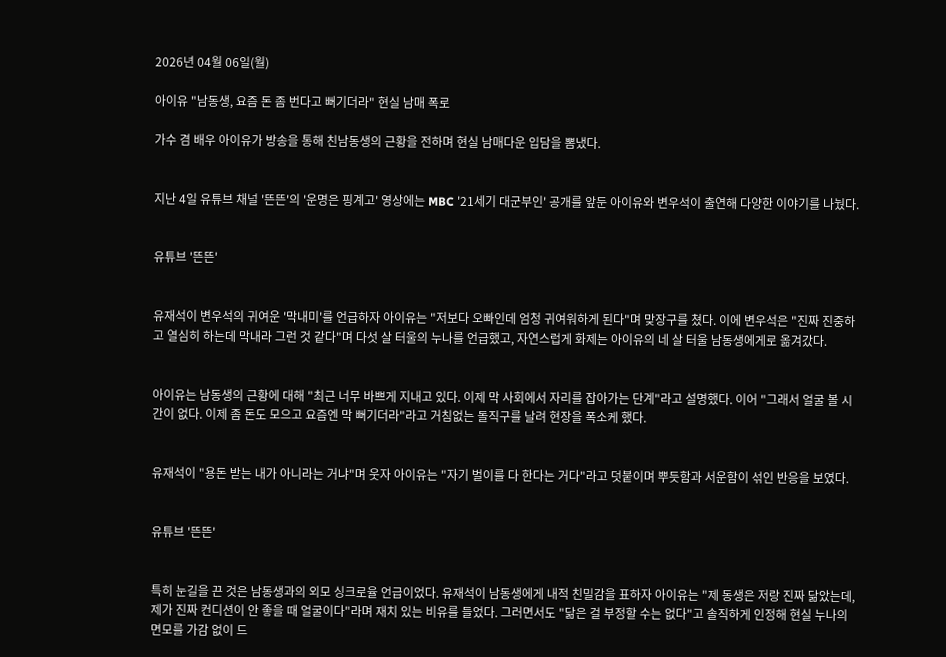2026년 04월 06일(월)

아이유 "남동생, 요즘 돈 좀 번다고 뻐기더라" 현실 남매 폭로

가수 겸 배우 아이유가 방송을 통해 친남동생의 근황을 전하며 현실 남매다운 입담을 뽐냈다.


지난 4일 유튜브 채널 '뜬뜬'의 '운명은 핑계고' 영상에는 MBC '21세기 대군부인' 공개를 앞둔 아이유와 변우석이 출연해 다양한 이야기를 나눴다.


유튜브 '뜬뜬'


유재석이 변우석의 귀여운 '막내미'를 언급하자 아이유는 "저보다 오빠인데 엄청 귀여워하게 된다"며 맞장구를 쳤다. 이에 변우석은 "진짜 진중하고 열심히 하는데 막내라 그런 것 같다"며 다섯 살 터울의 누나를 언급했고, 자연스럽게 화제는 아이유의 네 살 터울 남동생에게로 옮겨갔다.


아이유는 남동생의 근황에 대해 "최근 너무 바쁘게 지내고 있다. 이제 막 사회에서 자리를 잡아가는 단계"라고 설명했다. 이어 "그래서 얼굴 볼 시간이 없다. 이제 좀 돈도 모으고 요즘엔 막 뻐기더라"라고 거침없는 돌직구를 날려 현장을 폭소케 했다.


유재석이 "용돈 받는 내가 아니라는 거냐"며 웃자 아이유는 "자기 벌이를 다 한다는 거다"라고 덧붙이며 뿌듯함과 서운함이 섞인 반응을 보였다.


유튜브 '뜬뜬'


특히 눈길을 끈 것은 남동생과의 외모 싱크로율 언급이었다. 유재석이 남동생에게 내적 친밀감을 표하자 아이유는 "제 동생은 저랑 진짜 닮았는데, 제가 진짜 컨디션이 안 좋을 때 얼굴이다"라며 재치 있는 비유를 들었다. 그러면서도 "닮은 걸 부정할 수는 없다"고 솔직하게 인정해 현실 누나의 면모를 가감 없이 드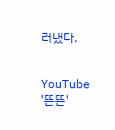러냈다.


YouTube '뜬뜬'